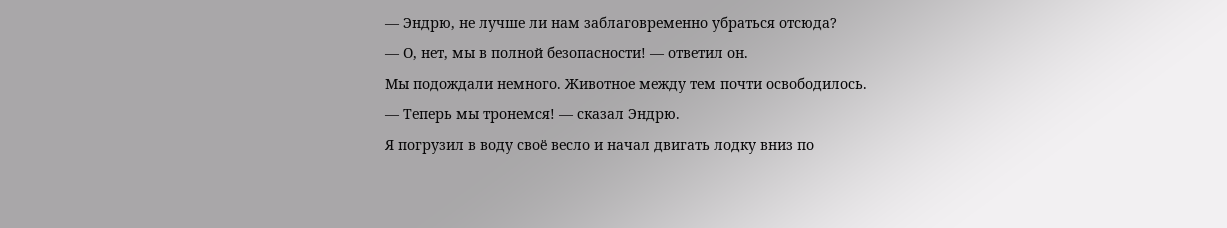— Эндрю, не лучше ли нам заблаговременно убраться отсюда?
— О, нет, мы в полной безопасности! — ответил он.
Мы подождали немного. Животное между тем почти освободилось.
— Теперь мы тронемся! — сказал Эндрю.
Я погрузил в воду своё весло и начал двигать лодку вниз по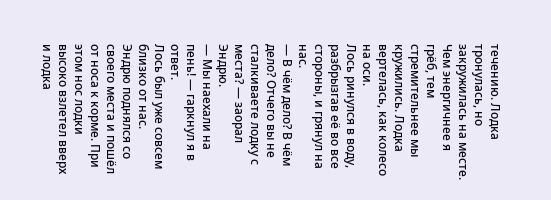течению. Лодка тронулась, но закружилась на месте.
Чем энергичнее я грёб, тем стремительнее мы кружились. Лодка вертелась, как колесо на оси.
Лось ринулся в воду, разбрызгав её во все стороны, и грянул на нас.
— В чём дело? В чём дело? Отчего вы не сталкиваете лодку с места? — заорал Эндрю.
— Мы наехали на пень! — гаркнул я в ответ.
Лось был уже совсем близко от нас.
Эндрю поднялся со своего места и пошёл от носа к корме. При этом нос лодки высоко взлетел вверх и лодка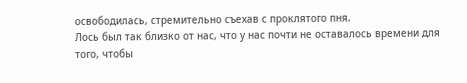освободилась, стремительно съехав с проклятого пня.
Лось был так близко от нас, что у нас почти не оставалось времени для того, чтобы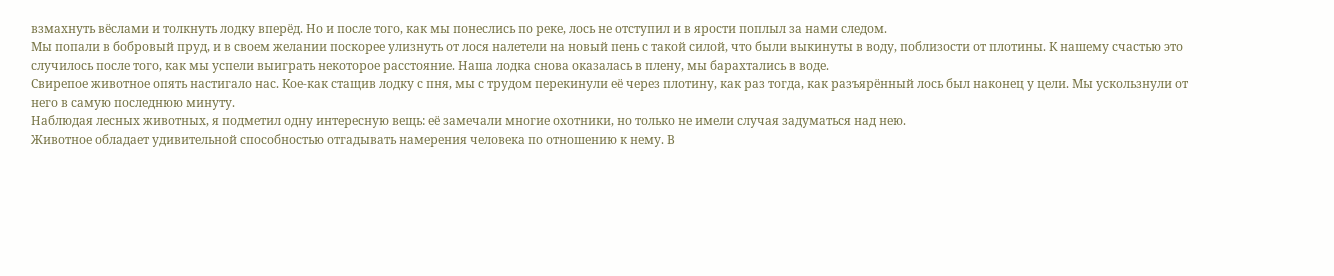взмахнуть вёслами и толкнуть лодку вперёд. Но и после того, как мы понеслись по реке, лось не отступил и в ярости поплыл за нами следом.
Мы попали в бобровый пруд, и в своем желании поскорее улизнуть от лося налетели на новый пень с такой силой, что были выкинуты в воду, поблизости от плотины. К нашему счастью это случилось после того, как мы успели выиграть некоторое расстояние. Наша лодка снова оказалась в плену, мы барахтались в воде.
Свирепое животное опять настигало нас. Кое-как стащив лодку с пня, мы с трудом перекинули её через плотину, как раз тогда, как разъярённый лось был наконец у цели. Мы ускользнули от него в самую последнюю минуту.
Наблюдая лесных животных, я подметил одну интересную вещь: её замечали многие охотники, но только не имели случая задуматься над нею.
Животное обладает удивительной способностью отгадывать намерения человека по отношению к нему. В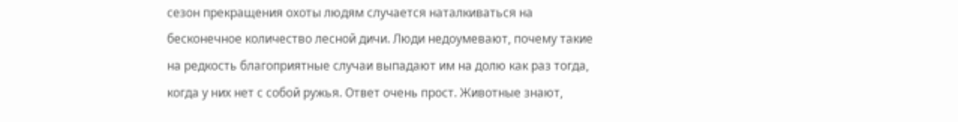сезон прекращения охоты людям случается наталкиваться на бесконечное количество лесной дичи. Люди недоумевают, почему такие на редкость благоприятные случаи выпадают им на долю как раз тогда, когда у них нет с собой ружья. Ответ очень прост. Животные знают,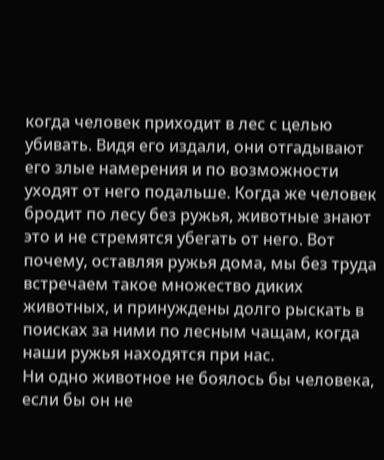когда человек приходит в лес с целью убивать. Видя его издали, они отгадывают его злые намерения и по возможности уходят от него подальше. Когда же человек бродит по лесу без ружья, животные знают это и не стремятся убегать от него. Вот почему, оставляя ружья дома, мы без труда встречаем такое множество диких животных, и принуждены долго рыскать в поисках за ними по лесным чащам, когда наши ружья находятся при нас.
Ни одно животное не боялось бы человека, если бы он не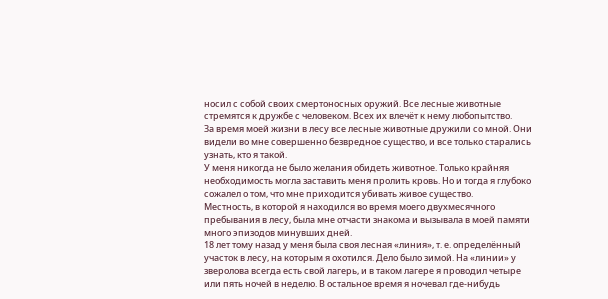носил с собой своих смертоносных оружий. Все лесные животные стремятся к дружбе с человеком. Всех их влечёт к нему любопытство.
За время моей жизни в лесу все лесные животные дружили со мной. Они видели во мне совершенно безвредное существо, и все только старались узнать, кто я такой.
У меня никогда не было желания обидеть животное. Только крайняя необходимость могла заставить меня пролить кровь. Но и тогда я глубоко сожалел о том, что мне приходится убивать живое существо.
Местность, в которой я находился во время моего двухмесячного пребывания в лесу, была мне отчасти знакома и вызывала в моей памяти много эпизодов минувших дней.
18 лет тому назад у меня была своя лесная «линия», т. е. определённый участок в лесу, на которым я охотился. Дело было зимой. На «линии» у зверолова всегда есть свой лагерь, и в таком лагере я проводил четыре или пять ночей в неделю. В остальное время я ночевал где-нибудь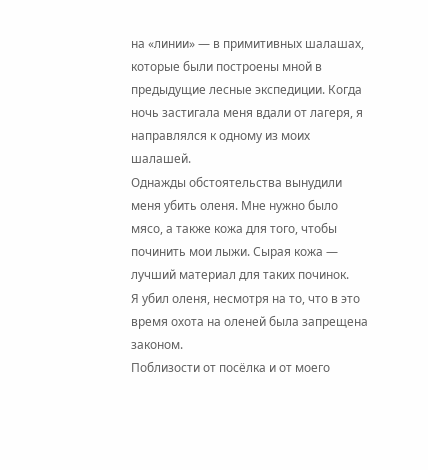на «линии» — в примитивных шалашах, которые были построены мной в предыдущие лесные экспедиции. Когда ночь застигала меня вдали от лагеря, я направлялся к одному из моих шалашей.
Однажды обстоятельства вынудили меня убить оленя. Мне нужно было мясо, а также кожа для того, чтобы починить мои лыжи. Сырая кожа — лучший материал для таких починок.
Я убил оленя, несмотря на то, что в это время охота на оленей была запрещена законом.
Поблизости от посёлка и от моего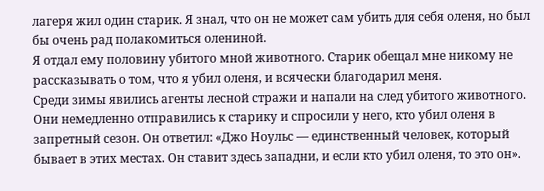лагеря жил один старик. Я знал, что он не может сам убить для себя оленя, но был бы очень рад полакомиться олениной.
Я отдал ему половину убитого мной животного. Старик обещал мне никому не рассказывать о том, что я убил оленя, и всячески благодарил меня.
Среди зимы явились агенты лесной стражи и напали на след убитого животного. Они немедленно отправились к старику и спросили у него, кто убил оленя в запретный сезон. Он ответил: «Джо Ноульс — единственный человек, который бывает в этих местах. Он ставит здесь западни, и если кто убил оленя, то это он».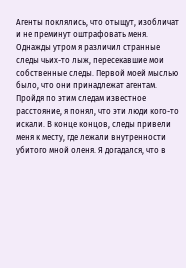Агенты поклялись, что отыщут, изобличат и не преминут оштрафовать меня.
Однажды утром я различил странные следы чьих-то лыж, пересекавшие мои собственные следы. Первой моей мыслью было, что они принадлежат агентам. Пройдя по этим следам известное расстояние, я понял, что эти люди кого-то искали. В конце концов, следы привели меня к месту, где лежали внутренности убитого мной оленя. Я догадался, что в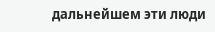дальнейшем эти люди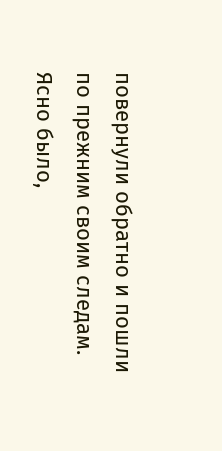повернули обратно и пошли по прежним своим следам. Ясно было,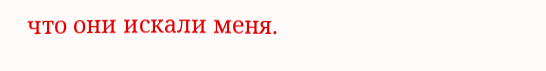что они искали меня.